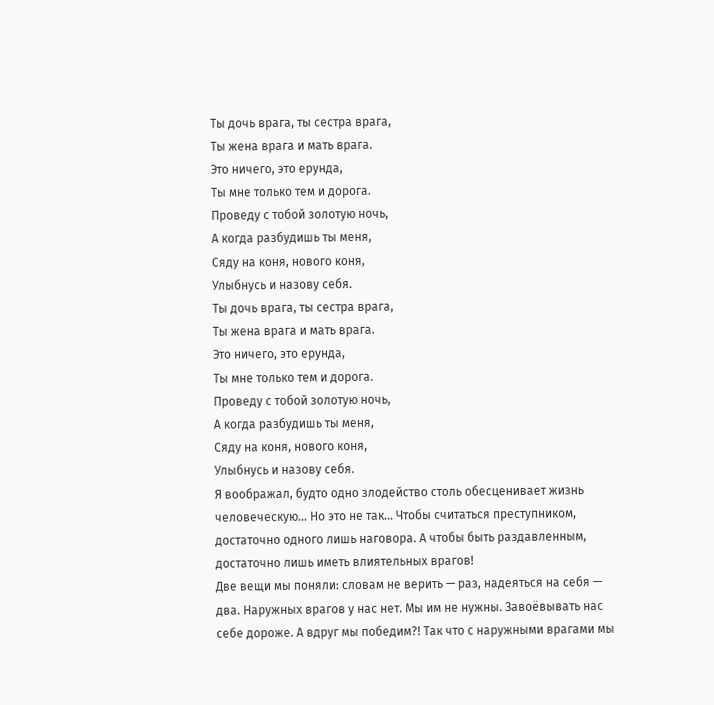Ты дочь врага, ты сестра врага,
Ты жена врага и мать врага.
Это ничего, это ерунда,
Ты мне только тем и дорога.
Проведу с тобой золотую ночь,
А когда разбудишь ты меня,
Сяду на коня, нового коня,
Улыбнусь и назову себя.
Ты дочь врага, ты сестра врага,
Ты жена врага и мать врага.
Это ничего, это ерунда,
Ты мне только тем и дорога.
Проведу с тобой золотую ночь,
А когда разбудишь ты меня,
Сяду на коня, нового коня,
Улыбнусь и назову себя.
Я воображал, будто одно злодейство столь обесценивает жизнь человеческую... Но это не так... Чтобы считаться преступником, достаточно одного лишь наговора. А чтобы быть раздавленным, достаточно лишь иметь влиятельных врагов!
Две вещи мы поняли: словам не верить — раз, надеяться на себя — два. Наружных врагов у нас нет. Мы им не нужны. Завоёвывать нас себе дороже. А вдруг мы победим?! Так что с наружными врагами мы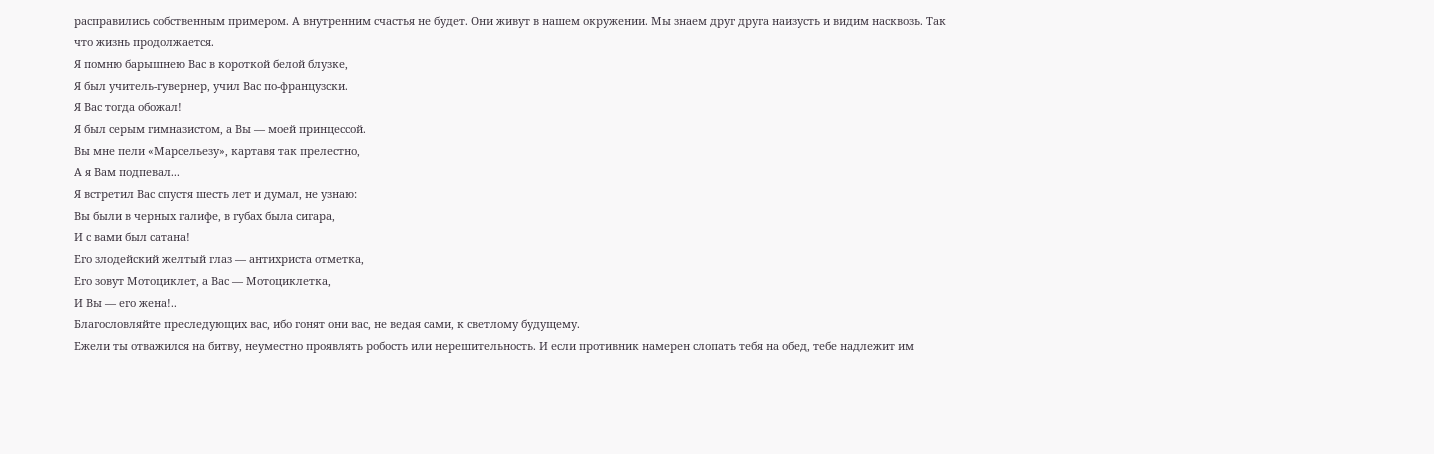расправились собственным примером. А внутренним счастья не будет. Они живут в нашем окружении. Мы знаем друг друга наизусть и видим насквозь. Так что жизнь продолжается.
Я помню барышнею Вас в короткой белой блузке,
Я был учитель-гувернер, учил Вас по-французски.
Я Вас тогда обожал!
Я был серым гимназистом, а Вы — моей принцессой.
Вы мне пели «Марсельезу», картавя так прелестно,
А я Вам подпевал...
Я встретил Вас спустя шесть лет и думал, не узнаю:
Вы были в черных галифе, в губах была сигара,
И с вами был сатана!
Его злодейский желтый глаз — антихриста отметка,
Его зовут Мотоциклет, а Вас — Мотоциклетка,
И Вы — его жена!..
Благословляйте преследующих вас, ибо гонят они вас, не ведая сами, к светлому будущему.
Ежели ты отважился на битву, неуместно проявлять робость или нерешительность. И если противник намерен слопать тебя на обед, тебе надлежит им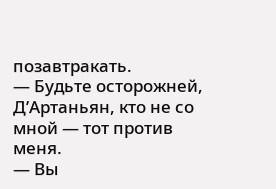позавтракать.
— Будьте осторожней, Д’Артаньян, кто не со мной — тот против меня.
— Вы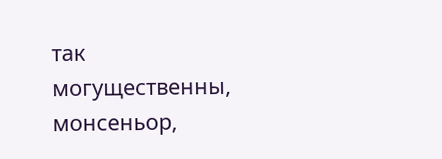так могущественны, монсеньор,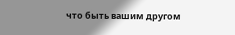что быть вашим другом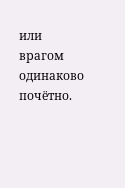или врагом одинаково почётно.